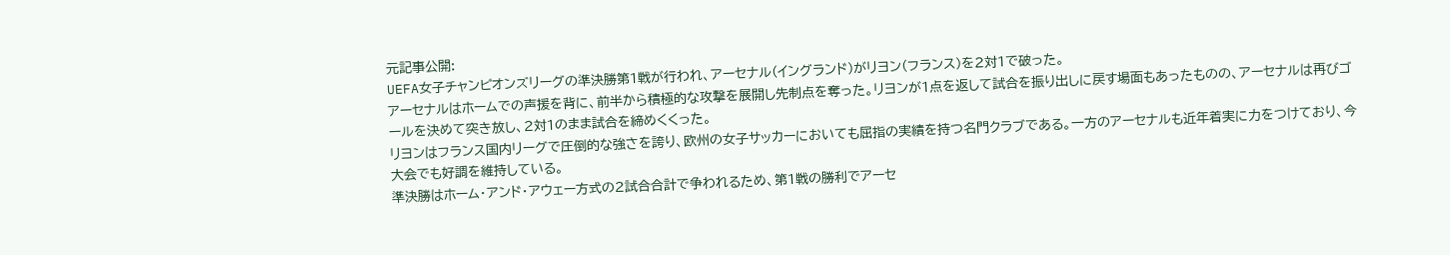元記事公開:
UEFA女子チャンピオンズリーグの準決勝第1戦が行われ、アーセナル(イングランド)がリヨン(フランス)を2対1で破った。
アーセナルはホームでの声援を背に、前半から積極的な攻撃を展開し先制点を奪った。リヨンが1点を返して試合を振り出しに戻す場面もあったものの、アーセナルは再びゴールを決めて突き放し、2対1のまま試合を締めくくった。
リヨンはフランス国内リーグで圧倒的な強さを誇り、欧州の女子サッカーにおいても屈指の実績を持つ名門クラブである。一方のアーセナルも近年着実に力をつけており、今大会でも好調を維持している。
準決勝はホーム・アンド・アウェー方式の2試合合計で争われるため、第1戦の勝利でアーセ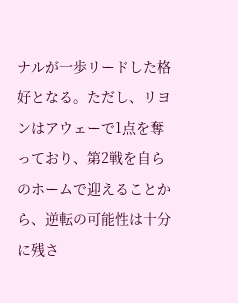ナルが一歩リードした格好となる。ただし、リヨンはアウェーで1点を奪っており、第2戦を自らのホームで迎えることから、逆転の可能性は十分に残さ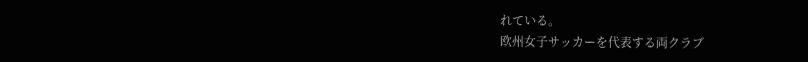れている。
欧州女子サッカーを代表する両クラブ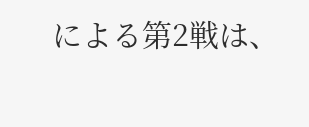による第2戦は、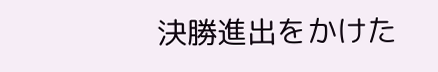決勝進出をかけた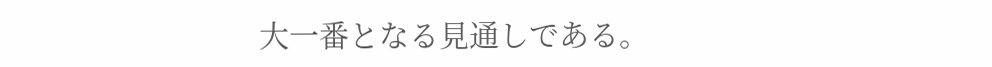大一番となる見通しである。